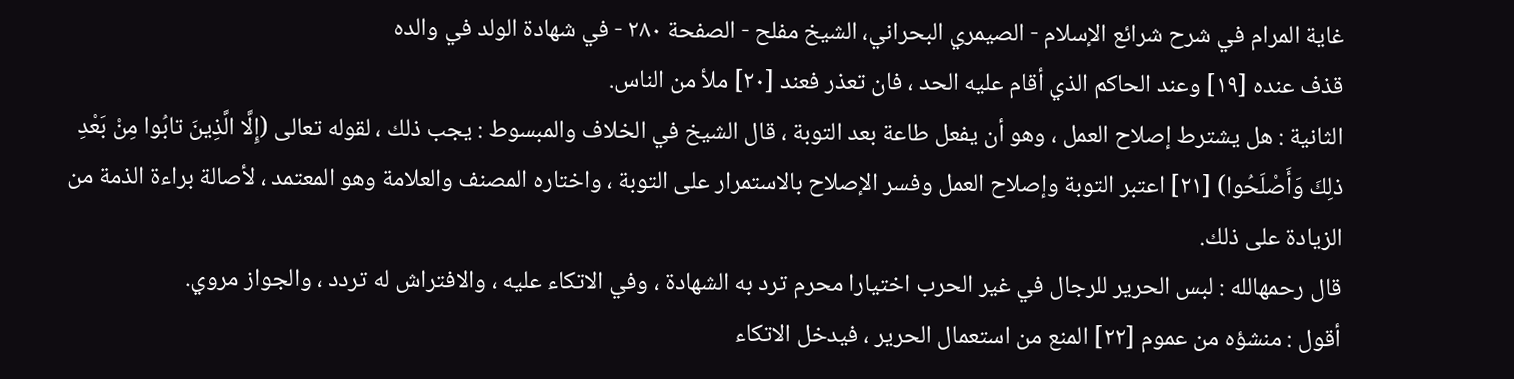غاية المرام في شرح شرائع الإسلام - الصيمري البحراني، الشيخ مفلح - الصفحة ٢٨٠ - في شهادة الولد في والده
قذف عنده [١٩] وعند الحاكم الذي أقام عليه الحد ، فان تعذر فعند [٢٠] ملأ من الناس.
الثانية : هل يشترط إصلاح العمل ، وهو أن يفعل طاعة بعد التوبة ، قال الشيخ في الخلاف والمبسوط : يجب ذلك ، لقوله تعالى (إِلَّا الَّذِينَ تابُوا مِنْ بَعْدِ ذلِكَ وَأَصْلَحُوا) [٢١] اعتبر التوبة وإصلاح العمل وفسر الإصلاح بالاستمرار على التوبة ، واختاره المصنف والعلامة وهو المعتمد ، لأصالة براءة الذمة من الزيادة على ذلك.
قال رحمهالله : لبس الحرير للرجال في غير الحرب اختيارا محرم ترد به الشهادة ، وفي الاتكاء عليه ، والافتراش له تردد ، والجواز مروي.
أقول : منشؤه من عموم [٢٢] المنع من استعمال الحرير ، فيدخل الاتكاء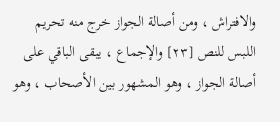والافتراش ، ومن أصالة الجواز خرج منه تحريم اللبس للنص [٢٣] والإجماع ، يبقى الباقي على أصالة الجواز ، وهو المشهور بين الأصحاب ، وهو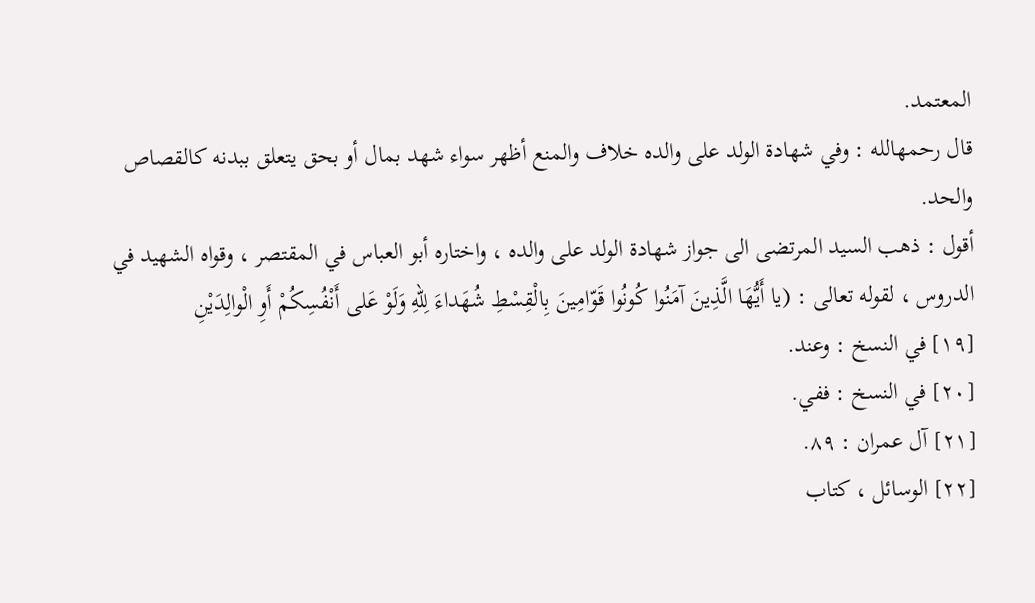المعتمد.
قال رحمهالله : وفي شهادة الولد على والده خلاف والمنع أظهر سواء شهد بمال أو بحق يتعلق ببدنه كالقصاص والحد.
أقول : ذهب السيد المرتضى الى جواز شهادة الولد على والده ، واختاره أبو العباس في المقتصر ، وقواه الشهيد في الدروس ، لقوله تعالى : (يا أَيُّهَا الَّذِينَ آمَنُوا كُونُوا قَوّامِينَ بِالْقِسْطِ شُهَداءَ لِلّهِ وَلَوْ عَلى أَنْفُسِكُمْ أَوِ الْوالِدَيْنِ
[١٩] في النسخ : وعند.
[٢٠] في النسخ : ففي.
[٢١] آل عمران : ٨٩.
[٢٢] الوسائل ، كتاب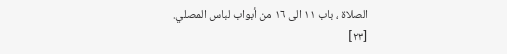الصلاة ، باب ١١ الى ١٦ من أبواب لباس المصلي.
[٢٣]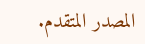المصدر المتقدم.